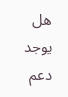هل يوجد دعم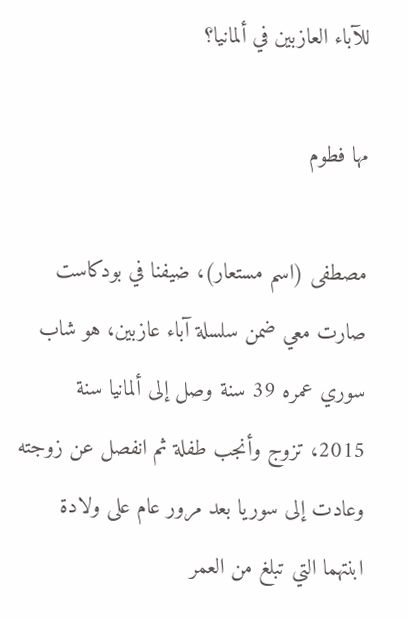للآباء العازبين في ألمانيا؟

مها فطوم

مصطفى (اسم مستعار)، ضيفنا في بودكاست صارت معي ضمن سلسلة آباء عازبين، هو شاب سوري عمره 39 سنة وصل إلى ألمانيا سنة 2015، تزوج وأنجب طفلة ثم انفصل عن زوجته وعادت إلى سوريا بعد مرور عام على ولادة ابنتهما التي تبلغ من العمر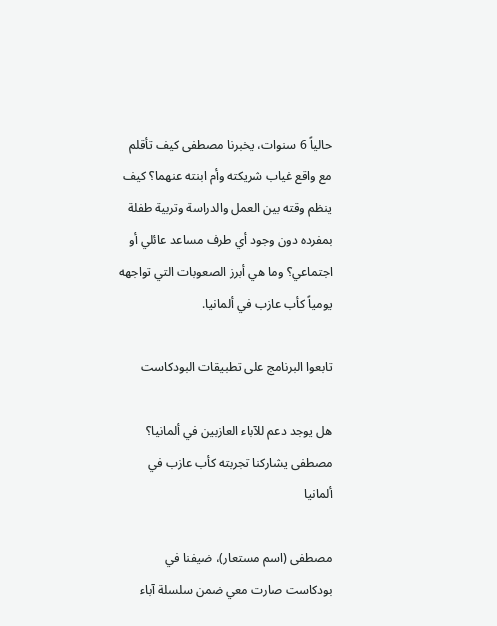حالياً 6 سنوات، يخبرنا مصطفى كيف تأقلم مع واقع غياب شريكته وأم ابنته عنهما؟ كيف ينظم وقته بين العمل والدراسة وتربية طفلة بمفرده دون وجود أي طرف مساعد عائلي أو اجتماعي؟ وما هي أبرز الصعوبات التي تواجهه يومياً كأب عازب في ألمانيا.

تابعوا البرنامج على تطبيقات البودكاست

هل يوجد دعم للآباء العازبين في ألمانيا؟
مصطفى يشاركنا تجربته كأب عازب في ألمانيا

مصطفى (اسم مستعار)، ضيفنا في بودكاست صارت معي ضمن سلسلة آباء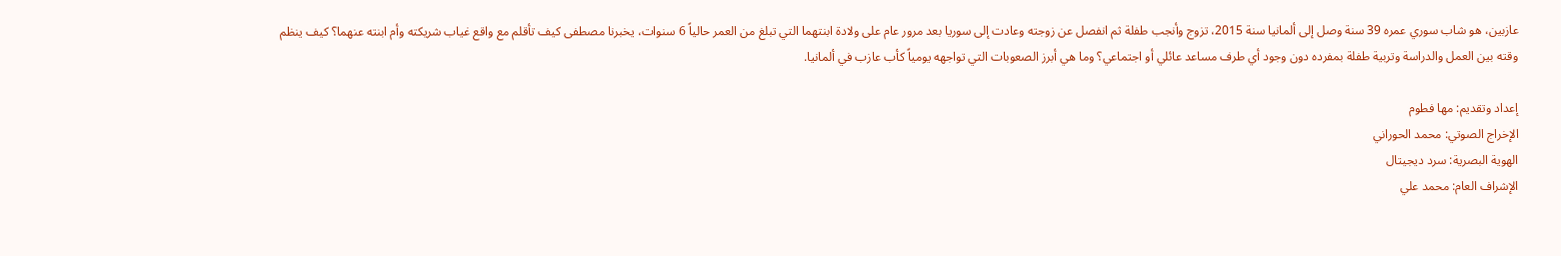عازبين، هو شاب سوري عمره 39 سنة وصل إلى ألمانيا سنة 2015، تزوج وأنجب طفلة ثم انفصل عن زوجته وعادت إلى سوريا بعد مرور عام على ولادة ابنتهما التي تبلغ من العمر حالياً 6 سنوات، يخبرنا مصطفى كيف تأقلم مع واقع غياب شريكته وأم ابنته عنهما؟ كيف ينظم وقته بين العمل والدراسة وتربية طفلة بمفرده دون وجود أي طرف مساعد عائلي أو اجتماعي؟ وما هي أبرز الصعوبات التي تواجهه يومياً كأب عازب في ألمانيا.

إعداد وتقديم: مها فطوم
الإخراج الصوتي: محمد الحوراني
الهوية البصرية: سرد ديجيتال
الإشراف العام: محمد علي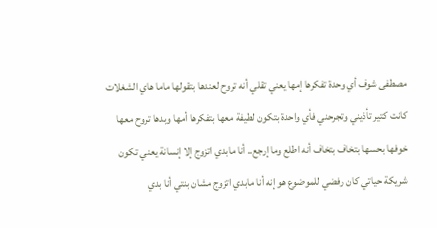مصطفى شوف أي وحدة تفكرها إمها يعني تقلي أنه تروح لعندها بتقولها ماما هاي الشغلات كانت كتير تأذيني وتجرحني فأي واحدة بتكون لطيفة معها بتفكرها أمها وبدها تروح معها خوفها بحسها بتخاف بتخاف أنه اطلع وما إرجع.. أنا مابدي اتزوج إلا إنسانة يعني تكون شريكة حياتي كان رفضي للموضوع هو إنه أنا مابدي اتزوج مشان بنتي أنا بدي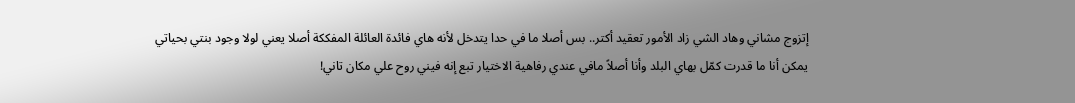إتزوج مشاني وهاد الشي زاد الأمور تعقيد أكتر.. بس أصلا ما في حدا يتدخل لأنه هاي فائدة العائلة المفككة أصلا يعني لولا وجود بنتي بحياتي يمكن أنا ما قدرت كمّل بهاي البلد وأنا أصلاً مافي عندي رفاهية الاختيار تبع إنه فيني روح علي مكان تاني!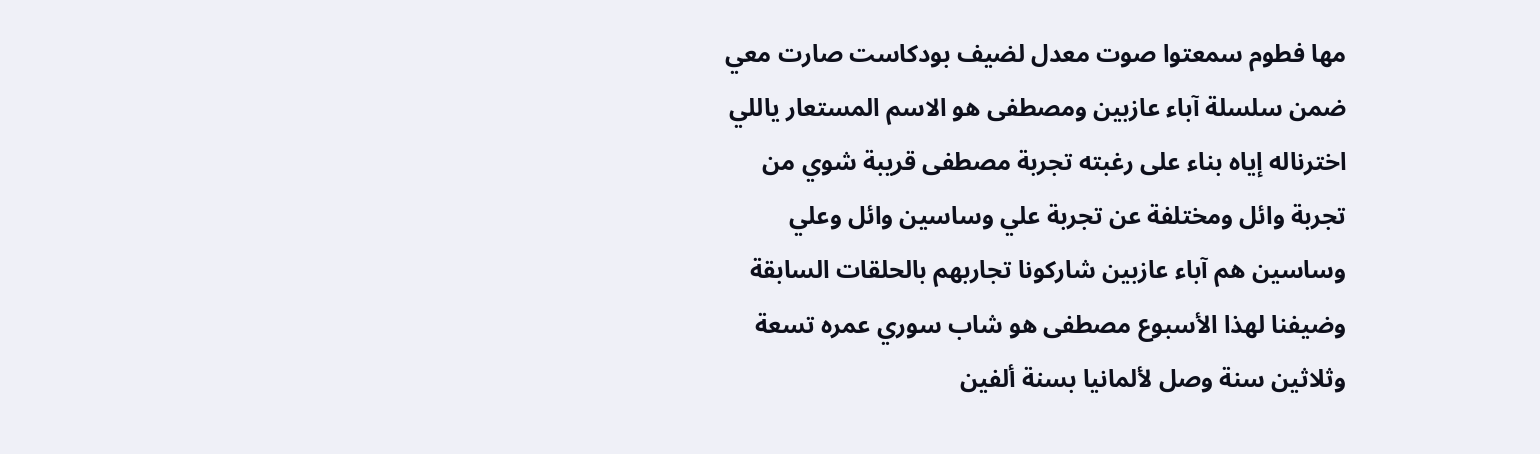مها فطوم سمعتوا صوت معدل لضيف بودكاست صارت معي ضمن سلسلة آباء عازبين ومصطفى هو الاسم المستعار ياللي اخترناله إياه بناء على رغبته تجربة مصطفى قريبة شوي من تجربة وائل ومختلفة عن تجربة علي وساسين وائل وعلي وساسين هم آباء عازبين شاركونا تجاربهم بالحلقات السابقة وضيفنا لهذا الأسبوع مصطفى هو شاب سوري عمره تسعة وثلاثين سنة وصل لألمانيا بسنة ألفين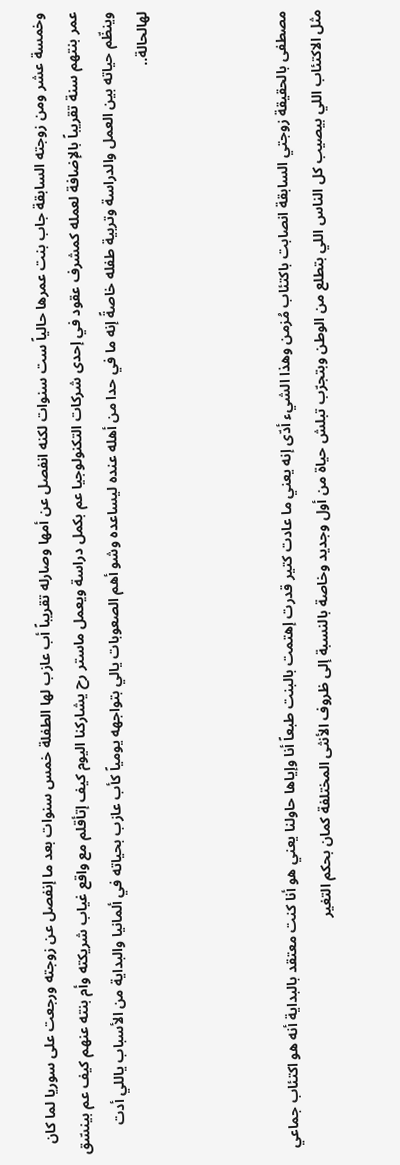وخمسة عشر ومن زوجته السابقة جاب بنت عمرها حالياً ست سنوات لكنه انفصل عن أمها وصارله تقريباً أب عازب لها الطفلة خمس سنوات بعد ما إنفصل عن زوجته ورجعت على سوريا لما كان عمر بنتهم سنة تقريباً بالإضافة لعمله كمشرف عقود في إحدى شركات التكنولوجيا عم بكمل دراسة ويعمل ماستر رح يشاركنا اليوم كيف إتأقلم مع واقع غياب شريكته وأم بنته عنهم كيف عم بينسّق وينظّم حياته بين العمل والدراسة وتربية طفله خاصةً إنه ما في حدا من أهله عنده ليساعده وشو أهم الصعوبات يالي بتواجهه يومياً كأب عازب بحياته في ألمانيا والبداية من الأسباب ياللي أدت لهالحالة..



مصطفى بالحقيقة زوجتي السابقة انصابت باكتئاب مُزمن وهذا الشيء أدّى إنه يعني ما عادت كتير قدرت إهتمت بالبنت طبعاً أنا وإياها حاولنا يعني هو أنا كنت معتقد بالبداية أنه هو اكتئاب جماعي مثل الاكتئاب اللي بيصيب كل الناس اللي بتطلع من الوطن وبتجرّب تبلش حياة من أول وجديد وخاصة بالنسبة إلى ظروف الأنثى المختلفة كمان بحكم التغير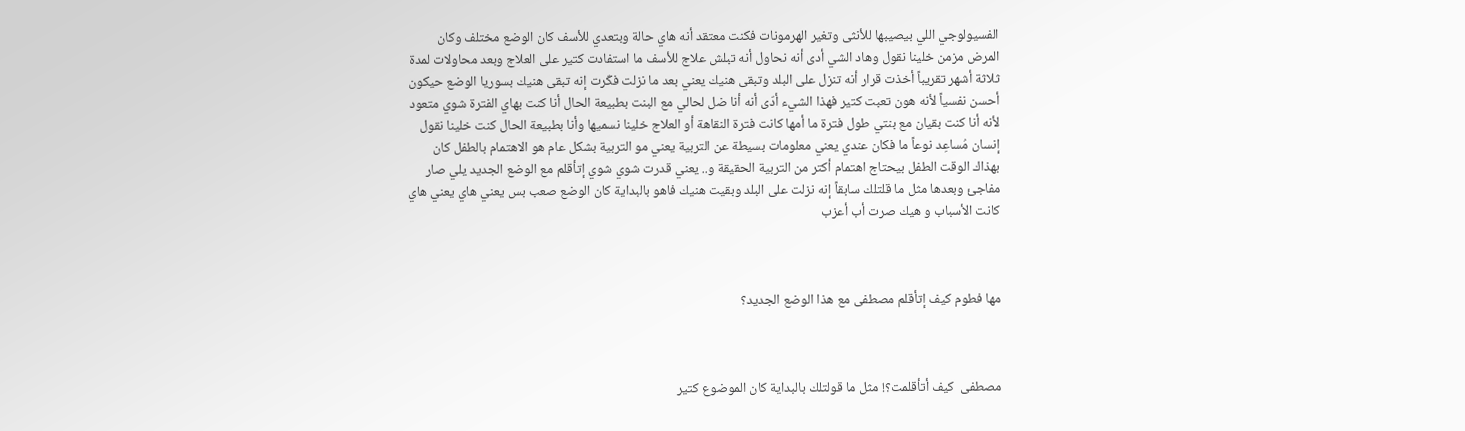الفسيولوجي اللي بيصيبها للأنثى وتغير الهرمونات فكنت معتقد أنه هاي حالة وبتعدي للأسف كان الوضع مختلف وكان المرض مزمن خلينا نقول وهاد الشي أدى أنه نحاول أنه تبلش علاج للأسف ما استفادت كتير على العلاج وبعد محاولات لمدة ثلاثة أشهر تقريباً أخذت قرار أنه تنزل على البلد وتبقى هنيك يعني بعد ما نزلت فكّرت إنه تبقى هنيك بسوريا الوضع حيكون أحسن نفسياً لأنه هون تعبت كتير فهذا الشيء أدّى أنه أنا ضل لحالي مع البنت بطبيعة الحال أنا كنت بهاي الفترة شوي متعود لأنه أنا كنت بقيان مع بنتي طول فترة ما أمها كانت فترة النقاهة أو العلاج خلينا نسميها وأنا بطبيعة الحال كنت خلينا نقول إنسان مُساعِد نوعاً ما فكان عندي يعني معلومات بسيطة عن التربية يعني مو التربية بشكل عام هو الاهتمام بالطفل كان بهذاك الوقت الطفل بيحتاج اهتمام أكتر من التربية الحقيقة و.. يعني قدرت شوي شوي إتأقلم مع الوضع الجديد يلي صار مفاجئ وبعدها مثل ما قلتلك سابقاً إنه نزلت على البلد وبقيت هنيك فاهو بالبداية كان الوضع صعب بس يعني هاي يعني هاي كانت الأسباب و هيك صرت أب أعزب



مها فطوم كيف إتأقلم مصطفى مع هذا الوضع الجديد؟



مصطفى  كيف أتأقلمت؟! مثل ما قولتلك بالبداية كان الموضوع كتير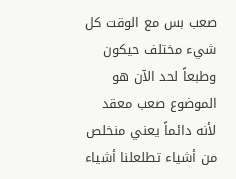صعب بس مع الوقت كل شيء مختلف حيكون وطبعاً لحد الآن هو الموضوع صعب معقد لأنه دائماً يعني منخلص من أشياء تطلعلنا أشياء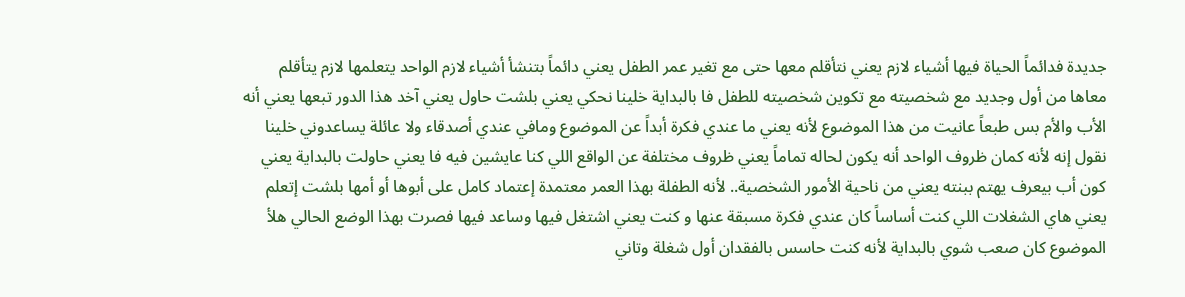جديدة فدائماً الحياة فيها أشياء لازم يعني نتأقلم معها حتى مع تغير عمر الطفل يعني دائماً بتنشأ أشياء لازم الواحد يتعلمها لازم يتأقلم معاها من أول وجديد مع شخصيته مع تكوين شخصيته للطفل فا بالبداية خلينا نحكي يعني بلشت حاول يعني آخد هذا الدور تبعها يعني أنه الأب والأم بس طبعاً عانيت من هذا الموضوع لأنه يعني ما عندي فكرة أبداً عن الموضوع ومافي عندي أصدقاء ولا عائلة يساعدوني خلينا نقول إنه لأنه كمان ظروف الواحد أنه يكون لحاله تماماً يعني ظروف مختلفة عن الواقع اللي كنا عايشين فيه فا يعني حاولت بالبداية يعني كون أب بيعرف يهتم ببنته يعني من ناحية الأمور الشخصية.. لأنه الطفلة بهذا العمر معتمدة إعتماد كامل على أبوها أو أمها بلشت إتعلم يعني هاي الشغلات اللي كنت أساساً كان عندي فكرة مسبقة عنها و كنت يعني اشتغل فيها وساعد فيها فصرت بهذا الوضع الحالي هلأ الموضوع كان صعب شوي بالبداية لأنه كنت حاسس بالفقدان أول شغلة وتاني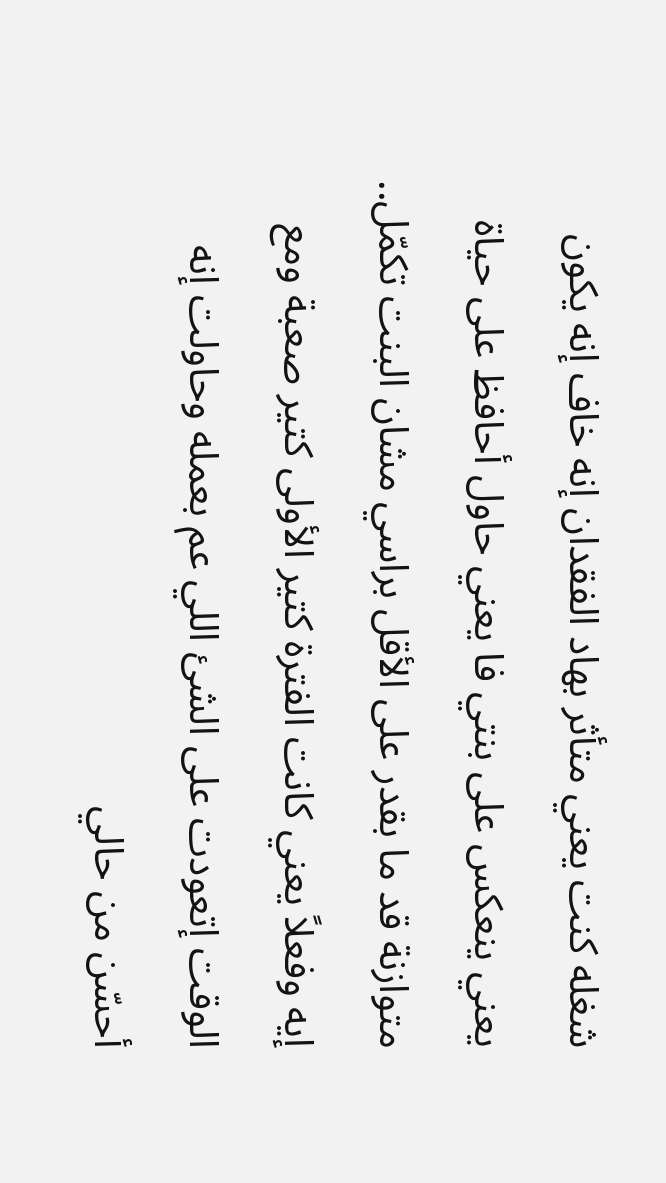شغله كنت يعني متأثر بهاد الفقدان إنه خاف إنه يكون يعني ينعكس على بنتي فا يعني حاول أحافظ على حياة متوازنة قد ما بقدر على الأقل براسي مشان البنت تكمّل.. إيه وفعلاً يعني كانت الفترة كتير الأولى كتير صعبة ومع الوقت إتعودت على الشئ اللي عم بعمله وحاولت إنه أحسّن من حالي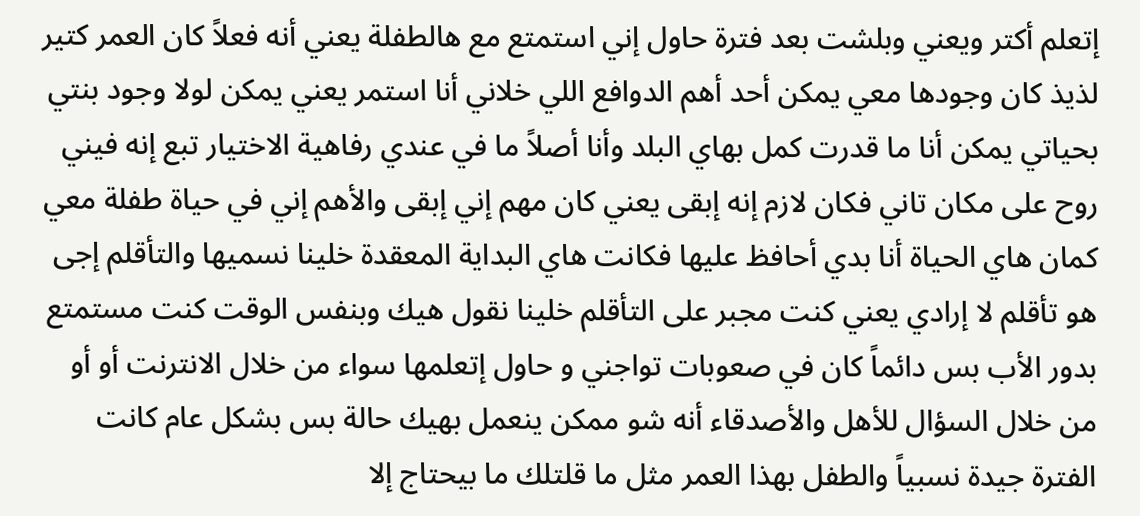إتعلم أكتر ويعني وبلشت بعد فترة حاول إني استمتع مع هالطفلة يعني أنه فعلاً كان العمر كتير لذيذ كان وجودها معي يمكن أحد أهم الدوافع اللي خلاني أنا استمر يعني يمكن لولا وجود بنتي بحياتي يمكن أنا ما قدرت كمل بهاي البلد وأنا أصلاً ما في عندي رفاهية الاختيار تبع إنه فيني روح على مكان تاني فكان لازم إنه إبقى يعني كان مهم إني إبقى والأهم إني في حياة طفلة معي كمان هاي الحياة أنا بدي أحافظ عليها فكانت هاي البداية المعقدة خلينا نسميها والتأقلم إجى هو تأقلم لا إرادي يعني كنت مجبر على التأقلم خلينا نقول هيك وبنفس الوقت كنت مستمتع بدور الأب بس دائماً كان في صعوبات تواجني و حاول إتعلمها سواء من خلال الانترنت أو أو من خلال السؤال للأهل والأصدقاء أنه شو ممكن ينعمل بهيك حالة بس بشكل عام كانت الفترة جيدة نسبياً والطفل بهذا العمر مثل ما قلتلك ما بيحتاج إلا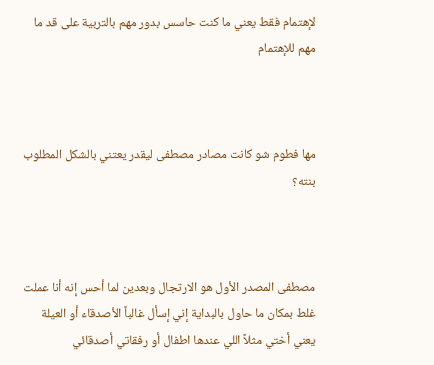لإهتمام فقط يعني ما كنت حاسس بدور مهم بالتربية على قد ما مهم للإهتمام



مها فطوم شو كانت مصادر مصطفى ليقدر يعتني بالشكل المطلوب بنته؟



مصطفى المصدر الأول هو الارتجال وبعدين لما أحس إنه أنا عملت غلط بمكان ما حاول بالبداية إني إسأل غالباً الأصدقاء أو العيلة يعني أختي مثلاً اللي عندها اطفال أو رفقاتي أصدقائي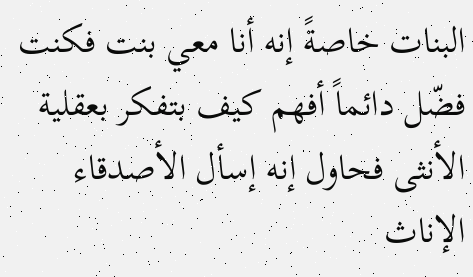البنات خاصةً إنه أنا معي بنت فكنت فضّل دائماً أفهم كيف بتفكر بعقلية الأنثى فحاول إنه إسأل الأصدقاء الإناث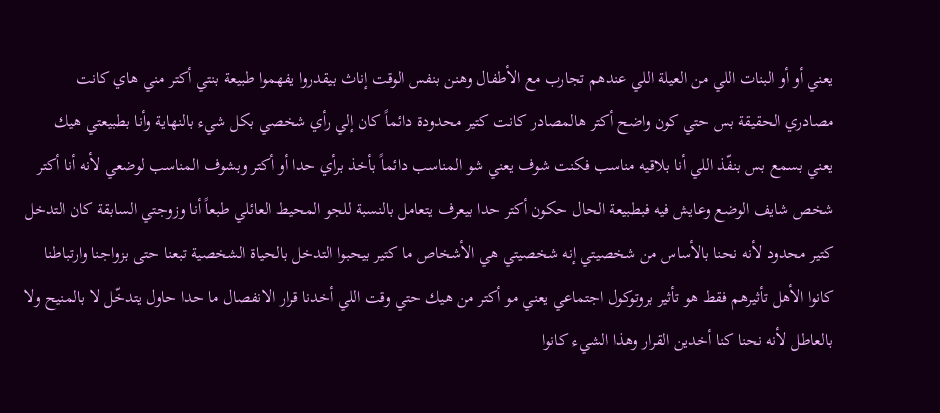يعني أو أو البنات اللي من العيلة اللي عندهم تجارب مع الأطفال وهنن بنفس الوقت إناث بيقدروا يفهموا طبيعة بنتي أكتر مني هاي كانت مصادري الحقيقة بس حتي كون واضح أكتر هالمصادر كانت كتير محدودة دائماً كان إلي رأي شخصي بكل شيء بالنهاية وأنا بطبيعتي هيك يعني بسمع بس بنفّذ اللي أنا بلاقيه مناسب فكنت شوف يعني شو المناسب دائماً بأخذ برأي حدا أو أكتر وبشوف المناسب لوضعي لأنه أنا أكتر شخص شايف الوضع وعايش فيه فبطبيعة الحال حكون أكتر حدا بيعرف يتعامل بالنسبة للجو المحيط العائلي طبعاً أنا وزوجتي السابقة كان التدخل كتير محدود لأنه نحنا بالأساس من شخصيتي إنه شخصيتي هي الأشخاص ما كتير بيحبوا التدخل بالحياة الشخصية تبعنا حتى بزواجنا وارتباطنا كانوا الأهل تأثيرهم فقط هو تأثير بروتوكول اجتماعي يعني مو أكتر من هيك حتي وقت اللي أخدنا قرار الانفصال ما حدا حاول يتدخّل لا بالمنيح ولا بالعاطل لأنه نحنا كنا أخدين القرار وهذا الشيء كانوا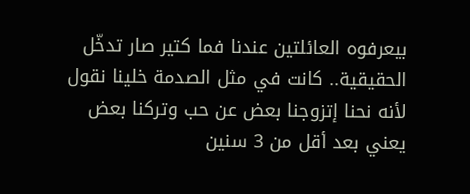بيعرفوه العائلتين عندنا فما كتير صار تدخّل الحقيقية.. كانت في مثل الصدمة خلينا نقول لأنه نحنا إتزوجنا بعض عن حب وتركنا بعض يعني بعد أقل من 3 سنين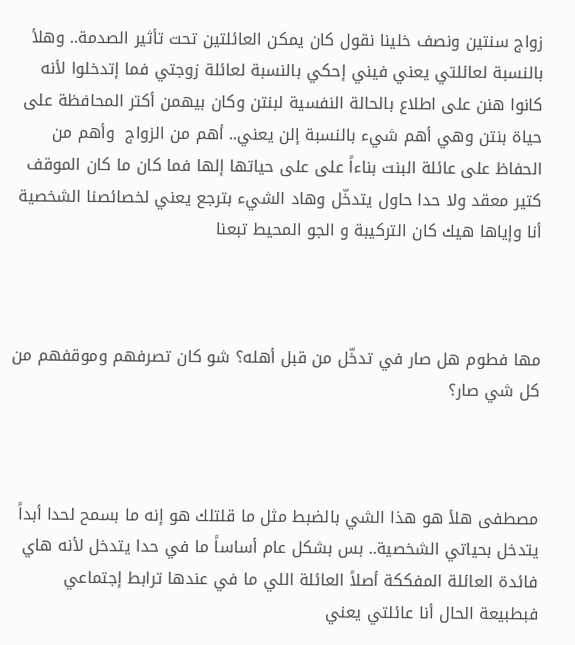زواج سنتين ونصف خلينا نقول كان يمكن العائلتين تحت تأثير الصدمة.. وهلأ بالنسبة لعائلتي يعني فيني إحكي بالنسبة لعائلة زوجتي فما إتدخلوا لأنه كانوا هنن على اطلاع بالحالة النفسية لبنتن وكان بيهمن أكتر المحافظة على حياة بنتن وهي أهم شيء بالنسبة إلن يعني.. أهم من الزواج  وأهم من الحفاظ على عائلة البنت بناءاً على على حياتها إلها فما كان ما كان الموقف كتير معقد ولا حدا حاول يتدخّل وهاد الشيء بترجع يعني لخصائصنا الشخصية أنا وإياها هيك كان التركيبة و الجو المحيط تبعنا



مها فطوم هل صار في تدخّل من قبل أهله؟ شو كان تصرفهم وموقفهم من كل شي صار؟



مصطفى هلأ هو هذا الشي بالضبط مثل ما قلتلك هو إنه ما بسمح لحدا أبداً يتدخل بحياتي الشخصية.. بس بشكل عام أساساً ما في حدا يتدخل لأنه هاي فائدة العائلة المفككة أصلاً العائلة اللي ما في عندها ترابط إجتماعي فبطبيعة الحال أنا عائلتي يعني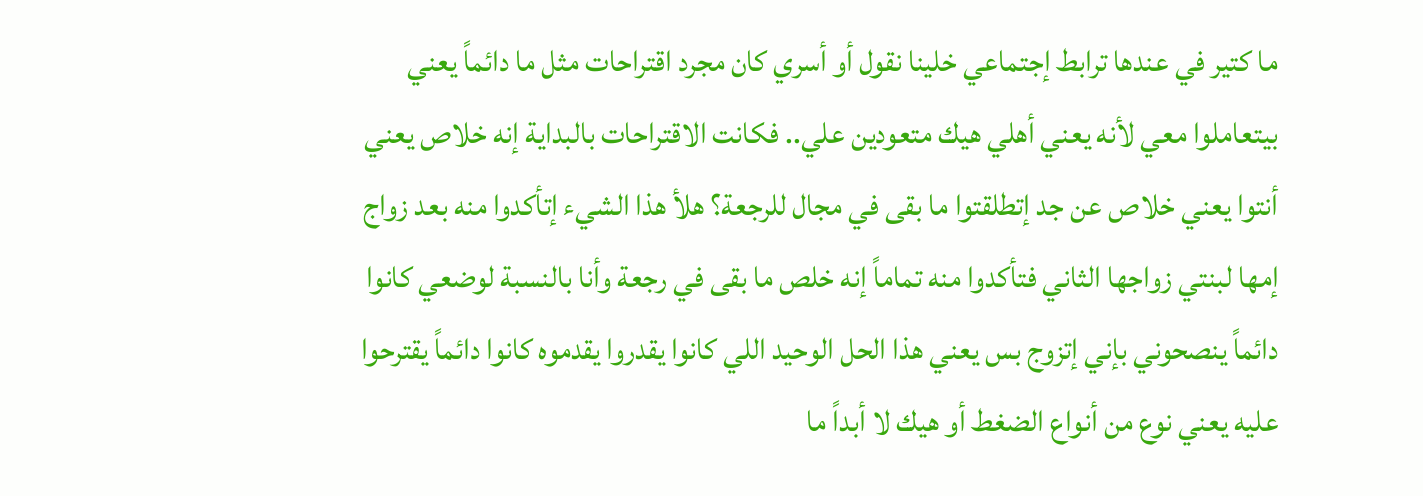ما كتير في عندها ترابط إجتماعي خلينا نقول أو أسري كان مجرد اقتراحات مثل ما دائماً يعني بيتعاملوا معي لأنه يعني أهلي هيك متعودين علي.. فكانت الاقتراحات بالبداية إنه خلاص يعني أنتوا يعني خلاص عن جد إتطلقتوا ما بقى في مجال للرجعة؟ هلأ هذا الشيء إتأكدوا منه بعد زواج إمها لبنتي زواجها الثاني فتأكدوا منه تماماً إنه خلص ما بقى في رجعة وأنا بالنسبة لوضعي كانوا دائماً ينصحوني بإني إتزوج بس يعني هذا الحل الوحيد اللي كانوا يقدروا يقدموه كانوا دائماً يقترحوا عليه يعني نوع من أنواع الضغط أو هيك لا أبداً ما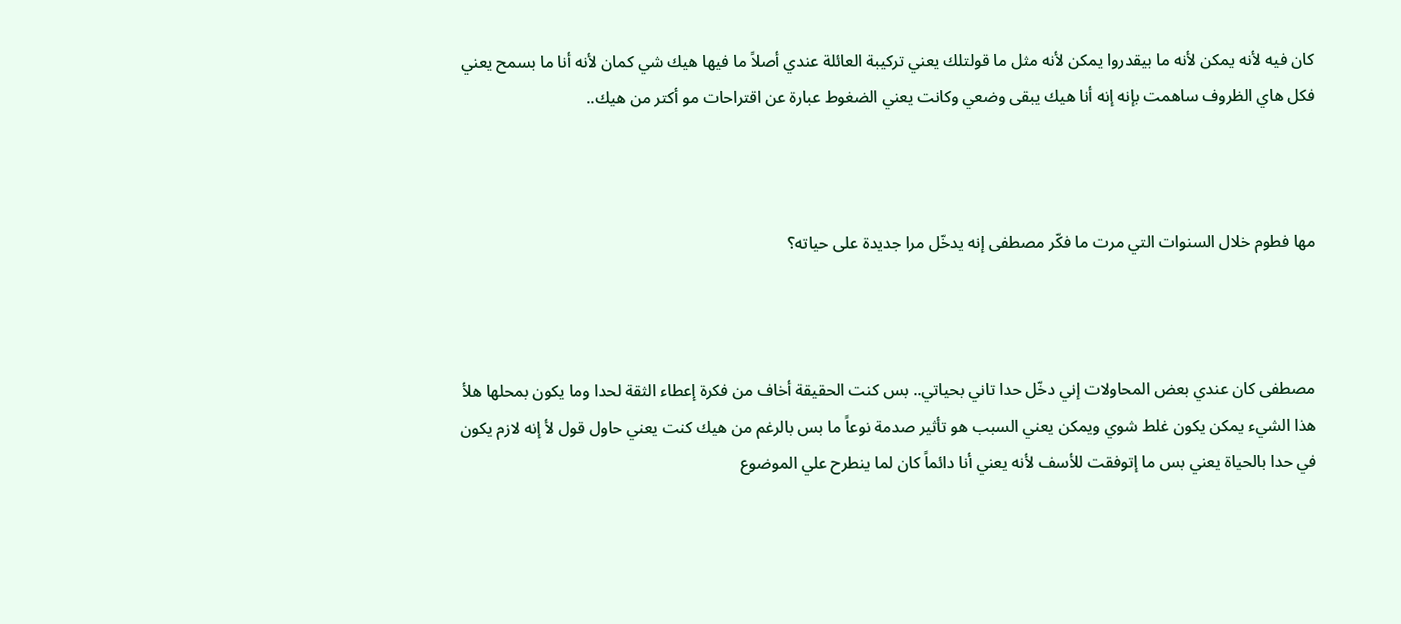كان فيه لأنه يمكن لأنه ما بيقدروا يمكن لأنه مثل ما قولتلك يعني تركيبة العائلة عندي أصلاً ما فيها هيك شي كمان لأنه أنا ما بسمح يعني فكل هاي الظروف ساهمت بإنه إنه أنا هيك يبقى وضعي وكانت يعني الضغوط عبارة عن اقتراحات مو أكتر من هيك..



مها فطوم خلال السنوات التي مرت ما فكّر مصطفى إنه يدخّل مرا جديدة على حياته؟



مصطفى كان عندي بعض المحاولات إني دخّل حدا تاني بحياتي.. بس كنت الحقيقة أخاف من فكرة إعطاء الثقة لحدا وما يكون بمحلها هلأ  هذا الشيء يمكن يكون غلط شوي ويمكن يعني السبب هو تأثير صدمة نوعاً ما بس بالرغم من هيك كنت يعني حاول قول لأ إنه لازم يكون في حدا بالحياة يعني بس ما إتوفقت للأسف لأنه يعني أنا دائماً كان لما ينطرح علي الموضوع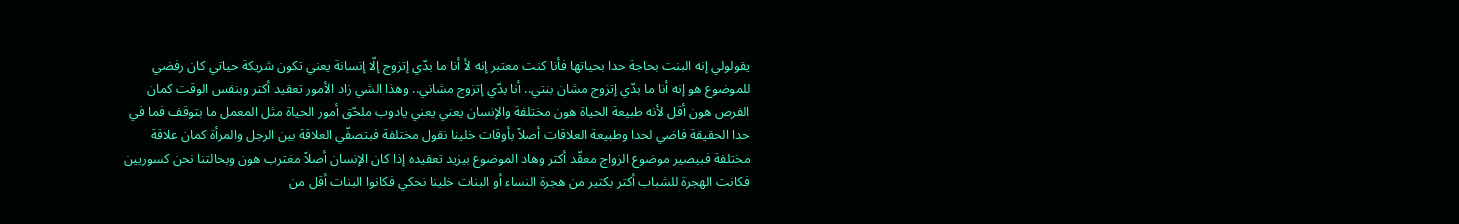يقولولي إنه البنت بحاجة حدا بحياتها فأنا كنت معتبر إنه لأ أنا ما بدّي إتزوج إلّا إنسانة يعني تكون شريكة حياتي كان رفضي للموضوع هو إنه أنا ما بدّي إتزوج مشان بنتي.. أنا بدّي إتزوج مشاني.. وهذا الشي زاد الأمور تعقيد أكتر وبنفس الوقت كمان الفرص هون أقل لأنه طبيعة الحياة هون مختلفة والإنسان يعني يعني يادوب ملحّق أمور الحياة مثل المعمل ما بتوقف فما في حدا الحقيقة فاضي لحدا وطبيعة العلاقات أصلاً بأوقات خلينا نقول مختلفة فبتصفّي العلاقة بين الرجل والمرأة كمان علاقة مختلفة فبيصير موضوع الزواج معقّد أكتر وهاد الموضوع بيزيد تعقيده إذا كان الإنسان أصلاً مغترب هون وبحالتنا نحن كسوريين فكانت الهجرة للشباب أكتر بكتير من هجرة النساء أو البنات خلينا نحكي فكانوا البنات أقل من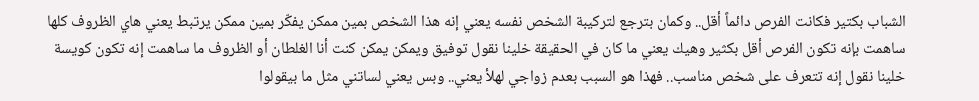الشباب بكتير فكانت الفرص دائماً أقل.. وكمان بترجع لتركيبة الشخص نفسه يعني إنه هذا الشخص بمين ممكن يفكّر بمين ممكن يرتبط يعني هاي الظروف كلها ساهمت بإنه تكون الفرص أقل بكثير وهيك يعني ما كان في الحقيقة خلينا نقول توفيق ويمكن يمكن كنت أنا الغلطان أو الظروف ما ساهمت إنه تكون كويسة خلينا نقول إنه تتعرف على شخص مناسب.. فهذا هو السبب بعدم زواجي لهلأ يعني.. وبس يعني لساتني مثل ما بيقولوا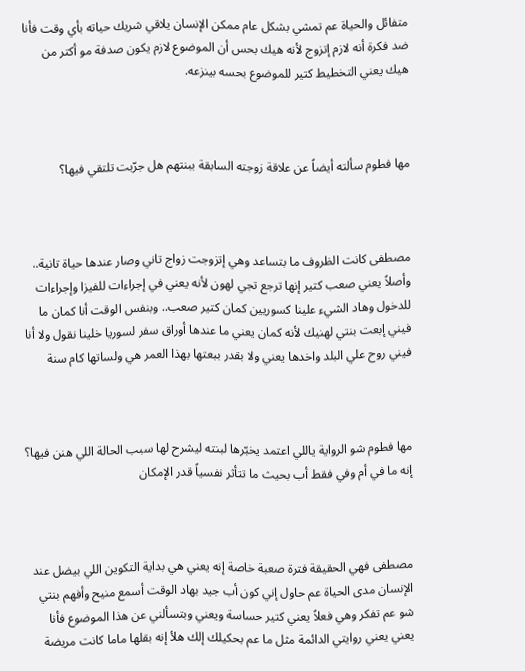متفائل والحياة عم تمشي بشكل عام ممكن الإنسان يلاقي شريك حياته بأي وقت فأنا ضد فكرة أنه لازم إتزوج لأنه هيك بحس أن الموضوع لازم يكون صدفة مو أكتر من هيك يعني التخطيط كتير للموضوع بحسه بينزعه.



مها فطوم سألته أيضاً عن علاقة زوجته السابقة ببنتهم هل جرّبت تلتقي فيها؟



مصطفى كانت الظروف ما بتساعد وهي إتزوجت زواج تاني وصار عندها حياة تانية.. وأصلاً يعني صعب كتير إنها ترجع تجي لهون لأنه يعني في إجراءات للفيزا وإجراءات للدخول وهاد الشيء علينا كسوريين كمان كتير صعب.. وبنفس الوقت أنا كمان ما فيني إبعت بنتي لهنيك لأنه كمان يعني ما عندها أوراق سفر لسوريا خلينا نقول ولا أنا فيني روح علي البلد واخدها يعني ولا بقدر ببعتها بهذا العمر هي ولساتها كام سنة



مها فطوم شو الرواية ياللي اعتمد يخبّرها لبنته ليشرح لها سبب الحالة اللي هنن فيها؟ إنه ما في أم وفي فقط أب بحيث ما تتأثر نفسياً قدر الإمكان



مصطفى فهي الحقيقة فترة صعبة خاصة إنه يعني هي بداية التكوين اللي بيضل عند الإنسان مدى الحياة عم حاول إني كون أب جيد بهاد الوقت أسمع منيح وأفهم بنتي شو عم تفكر وهي فعلاً يعني كتير حساسة ويعني وبتسألني عن هذا الموضوع فأنا يعني يعني روايتي الدائمة مثل ما عم بحكيلك إلك هلأ إنه بقلها ماما كانت مريضة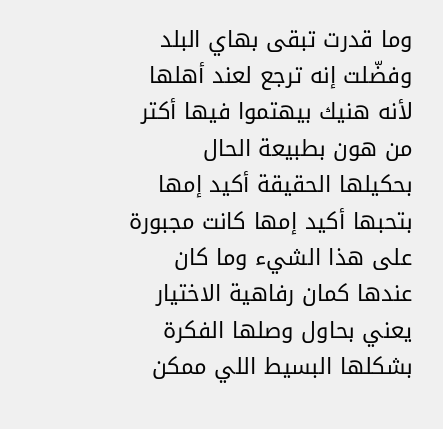وما قدرت تبقى بهاي البلد وفضّلت إنه ترجع لعند أهلها لأنه هنيك بيهتموا فيها أكتر من هون بطبيعة الحال بحكيلها الحقيقة أكيد إمها بتحبها أكيد إمها كانت مجبورة على هذا الشيء وما كان عندها كمان رفاهية الاختيار يعني بحاول وصلها الفكرة بشكلها البسيط اللي ممكن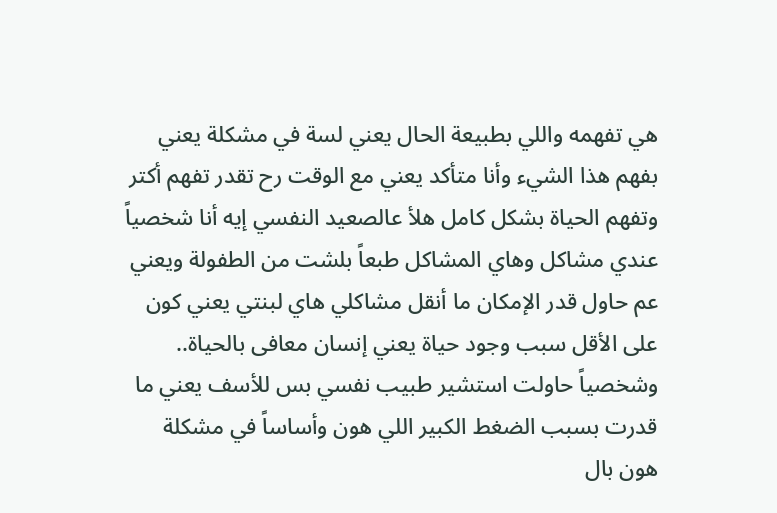هي تفهمه واللي بطبيعة الحال يعني لسة في مشكلة يعني بفهم هذا الشيء وأنا متأكد يعني مع الوقت رح تقدر تفهم أكتر وتفهم الحياة بشكل كامل هلأ عالصعيد النفسي إيه أنا شخصياً عندي مشاكل وهاي المشاكل طبعاً بلشت من الطفولة ويعني عم حاول قدر الإمكان ما أنقل مشاكلي هاي لبنتي يعني كون على الأقل سبب وجود حياة يعني إنسان معافى بالحياة.. وشخصياً حاولت استشير طبيب نفسي بس للأسف يعني ما قدرت بسبب الضغط الكبير اللي هون وأساساً في مشكلة هون بال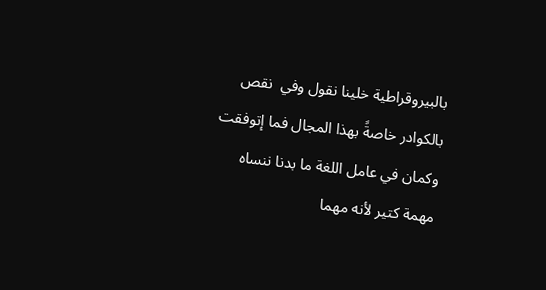بالبيروقراطية خلينا نقول وفي  نقص بالكوادر خاصةً بهذا المجال فما إتوفقت وكمان في عامل اللغة ما بدنا ننساه مهمة كتير لأنه مهما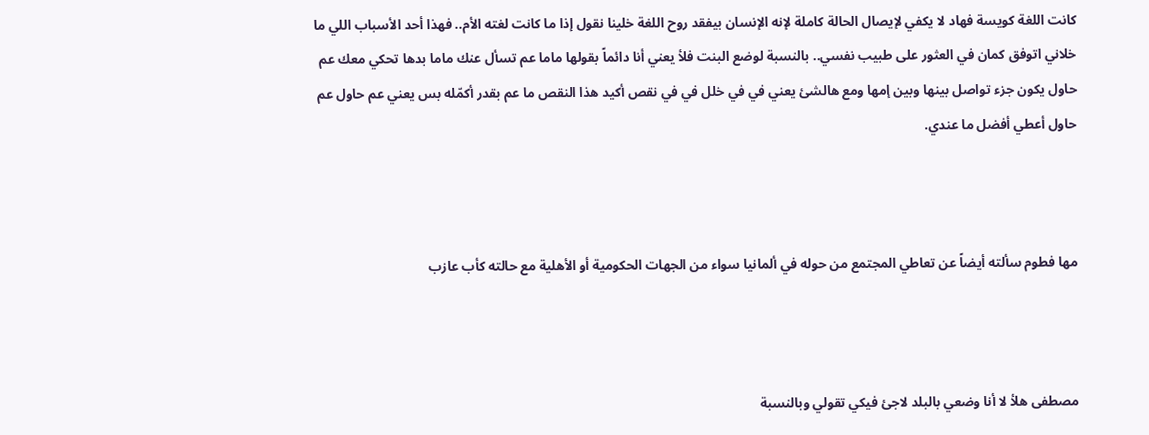كانت اللغة كويسة فهاد لا يكفي لإيصال الحالة كاملة لإنه الإنسان بيفقد روح اللغة خلينا نقول إذا ما كانت لغته الأم.. فهذا أحد الأسباب اللي ما خلاني اتوفق كمان في العثور على طبيب نفسي.. بالنسبة لوضع البنت فلأ يعني أنا دائماً بقولها ماما عم تسأل عنك ماما بدها تحكي معك عم حاول يكون جزء تواصل بينها وبين إمها ومع هالشئ يعني في في خلل في في نقص أكيد هذا النقص ما عم بقدر أكمّله بس يعني عم حاول عم حاول أعطي أفضل ما عندي.



مها فطوم سألته أيضاً عن تعاطي المجتمع من حوله في ألمانيا سواء من الجهات الحكومية أو الأهلية مع حالته كأب عازب



مصطفى هلأ لا أنا وضعي بالبلد لاجئ فيكي تقولي وبالنسبة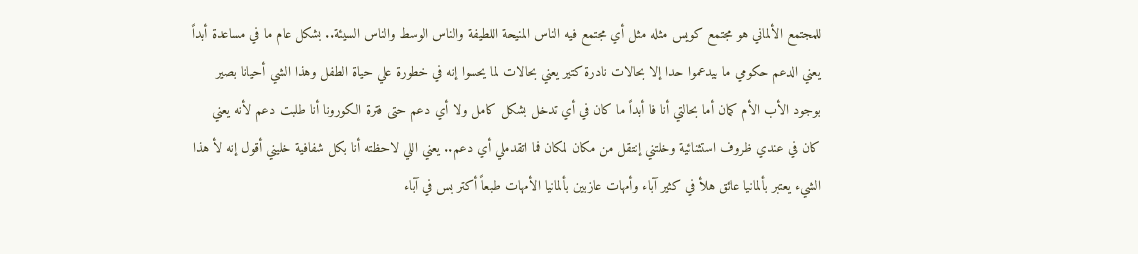للمجتمع الألماني هو مجتمع كويس مثله مثل أي مجتمع فيه الناس المنيحة اللطيفة والناس الوسط والناس السيئة.. بشكل عام ما في مساعدة أبداً يعني الدعم حكومي ما بيدعموا حدا إلا بحالات نادرة كتير يعني بحالات لما يحسوا إنه في خطورة علي حياة الطفل وهذا الشي أحيانا بصير بوجود الأب الأم كمان أما بحالتي أنا فا أبداً ما كان في أي تدخل بشكل كامل ولا أي دعم حتى فترة الكورونا أنا طلبت دعم لأنه يعني كان في عندي ظروف استثنائية وخلتني إنتقل من مكان لمكان فما اتقدملي أي دعم.. يعني اللي لاحظته أنا بكل شفافية خليني أقول إنه لأ هذا الشيء يعتبر بألمانيا عائق هلأ في كثير آباء وأمهات عازبين بألمانيا الأمهات طبعاً أكتر بس في آباء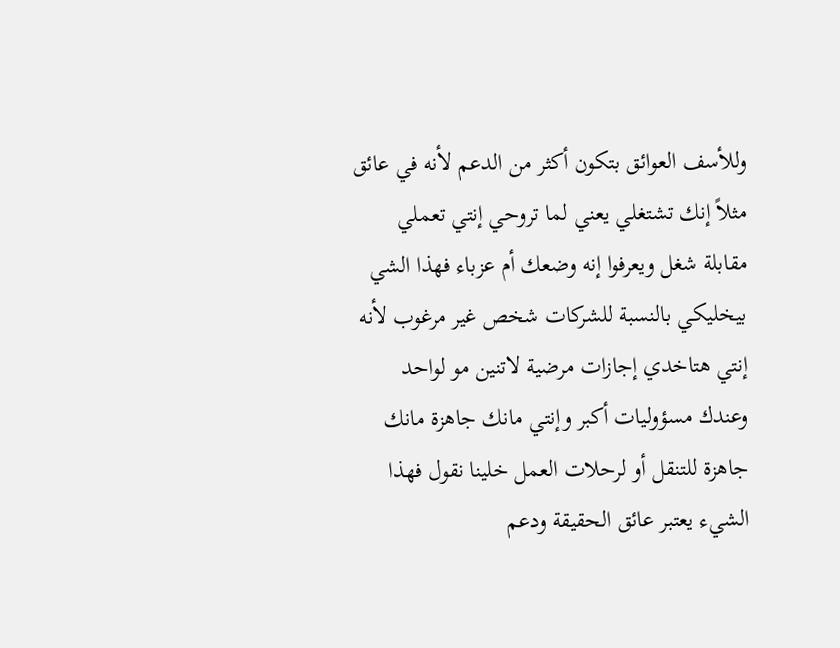وللأسف العوائق بتكون أكثر من الدعم لأنه في عائق مثلاً إنك تشتغلي يعني لما تروحي إنتي تعملي مقابلة شغل ويعرفوا إنه وضعك أم عزباء فهذا الشي بيخليكي بالنسبة للشركات شخص غير مرغوب لأنه إنتي هتاخدي إجازات مرضية لاتنين مو لواحد وعندك مسؤوليات أكبر وإنتي مانك جاهزة مانك جاهزة للتنقل أو لرحلات العمل خلينا نقول فهذا الشيء يعتبر عائق الحقيقة ودعم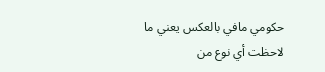حكومي مافي بالعكس يعني ما لاحظت أي نوع من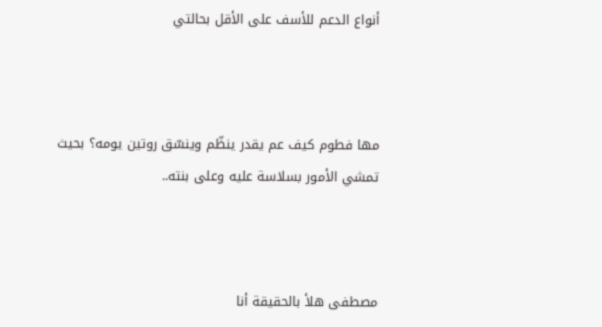أنواع الدعم للأسف على الأقل بحالتي



مها فطوم كيف عم يقدر ينظّم وينسّق روتين يومه؟ بحيث تمشي الأمور بسلاسة عليه وعلى بنته..



مصطفى هلأ بالحقيقة أنا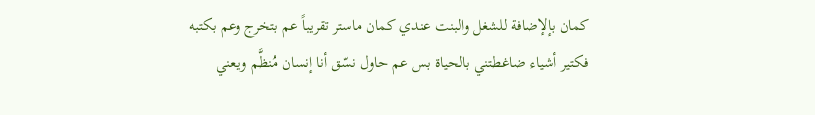كمان بإلإضافة للشغل والبنت عندي كمان ماستر تقريباً عم بتخرج وعم بكتبه فكتير أشياء ضاغطتني بالحياة بس عم حاول نسّق أنا إنسان مُنظَّم ويعني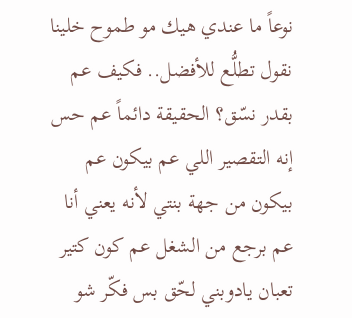نوعاً ما عندي هيك مو طموح خلينا نقول تطلُّع للأفضل.. فكيف عم بقدر نسّق؟ الحقيقة دائماً عم حس إنه التقصير اللي عم بيكون عم بيكون من جهة بنتي لأنه يعني أنا عم برجع من الشغل عم كون كتير تعبان يادوبني لحّق بس فكّر شو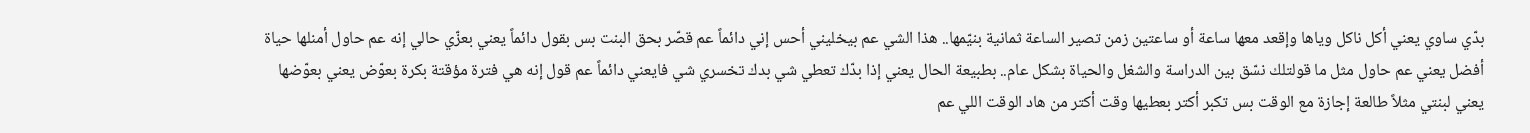بدّي ساوي يعني أكل ناكل وياها وإقعد معها ساعة أو ساعتين زمن تصير الساعة ثمانية بنيّمها.. هذا الشي عم بيخليني أحس إني دائماً عم قصّر بحق البنت بس بقول دائماً يعني بعزّي حالي إنه عم حاول أمنلها حياة أفضل يعني عم حاول مثل ما قولتلك نسّق بين الدراسة والشغل والحياة بشكل عام.. بطبيعة الحال يعني إذا بدّك تعطي شي بدك تخسري شي فايعني دائماً عم قول إنه هي فترة مؤقتة بكرة بعوّض يعني بعوّضها يعني لبنتي مثلاً طالعة إجازة مع الوقت بس تكبر أكتر بعطيها وقت أكتر من هاد الوقت اللي عم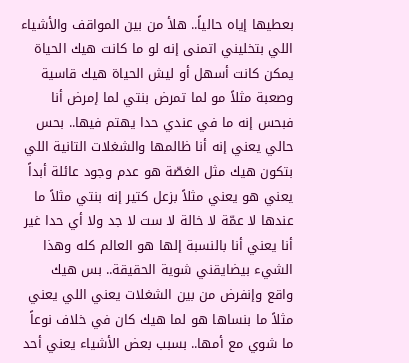بعطيها إياه حالياً.. هلأ من بين المواقف والأشياء اللي بتخليني اتمنى إنه لو ما كانت هيك الحياة يمكن كانت أسهل أو ليش الحياة هيك قاسية وصعبة مثلاً مو لما تمرض بنتي لما إمرض أنا فبحس إنه ما في عندي حدا يهتم فيها.. بحس حالي يعني إنه أنا ظالمها والشغلات التانية اللي بتكون هيك مثل الغصّة هو عدم وجود عائلة أبداً يعني هو يعني مثلاً بزعل كتير إنه بنتي مثلاً ما عندها لا عمّة لا خالة لا ست لا جد ولا أي حدا غير أنا يعني أنا بالنسبة إلها هو العالم كله وهذا الشيء بيضايقني شوية الحقيقة.. بس هيك واقع وإنفرض من بين الشغلات يعني اللي يعني مثلاً ما بنساها هو لما هيك كان في خلاف نوعاً ما شوي مع أمها.. بسبب بعض الأشياء يعني أحد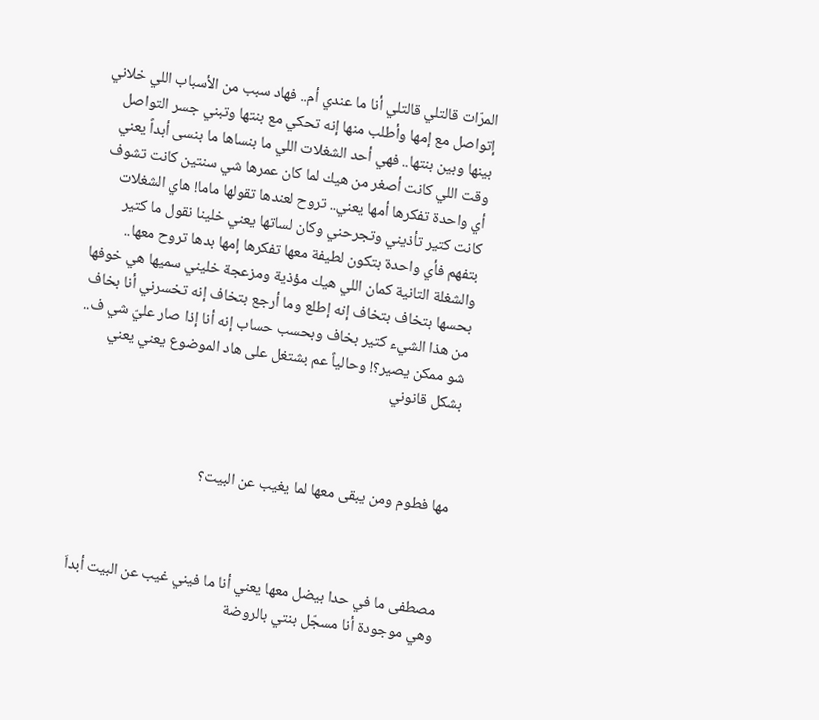المرّات قالتلي قالتلي أنا ما عندي أم.. فهاد سبب من الأسباب اللي خلاني إتواصل مع إمها وأطلب منها إنه تحكي مع بنتها وتبني جسر التواصل بينها وبين بنتها.. فهي أحد الشغلات اللي ما بنساها ما بنسى أبداً يعني وقت اللي كانت أصغر من هيك لما كان عمرها شي سنتين كانت تشوف أي واحدة تفكرها أمها يعني.. تروح لعندها تقولها ماما! هاي الشغلات كانت كتير تأذيني وتجرحني وكان لساتها يعني خلينا نقول ما كتير بتفهم فأي واحدة بتكون لطيفة معها تفكرها إمها بدها تروح معها.. والشغلة التانية كمان اللي هيك مؤذية ومزعجة خليني سميها هي خوفها بحسها بتخاف بتخاف إنه إطلع وما أرجع بتخاف إنه تخسرني أنا بخاف من هذا الشيء كتير بخاف وبحسب حساب إنه أنا إذا صار عليّ شي ف.. شو ممكن يصير؟! وحالياً عم بشتغل على هاد الموضوع يعني يعني بشكل قانوني



مها فطوم ومن يبقى معها لما يغيب عن البيت؟



مصطفى ما في حدا بيضل معها يعني أنا ما فيني غيب عن البيت أبداَ وهي موجودة أنا مسجّل بنتي بالروضة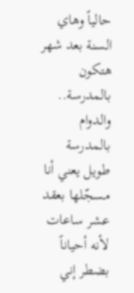حالياً وهاي السنة بعد شهر هتكون بالمدرسة.. والدوام بالمدرسة طويل يعني أنا مسجّلها بعقد عشر ساعات لأنه أحياناً بضطر إني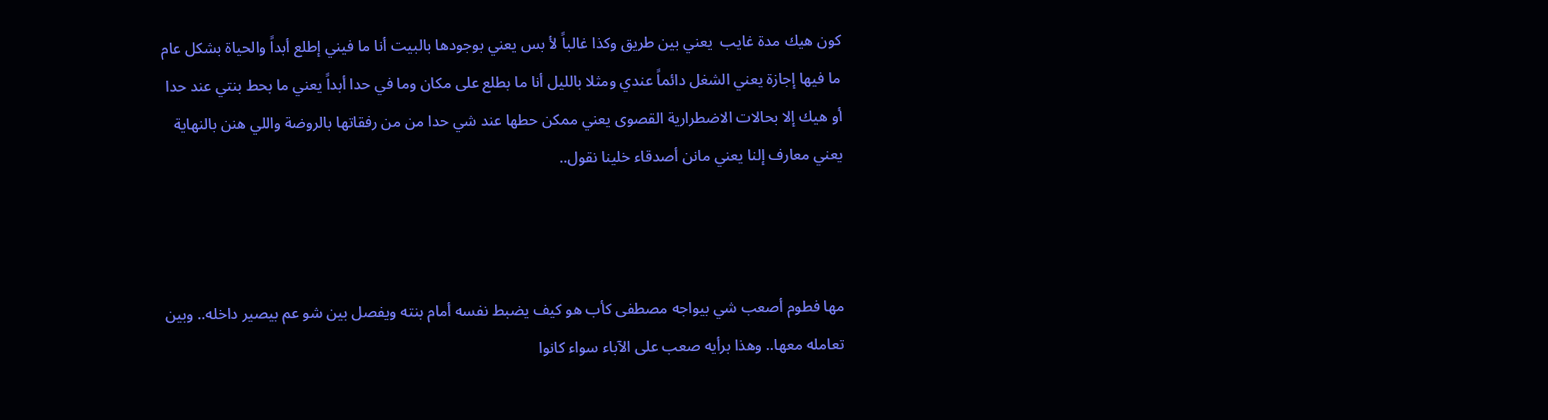كون هيك مدة غايب  يعني بين طريق وكذا غالباً لأ بس يعني بوجودها بالبيت أنا ما فيني إطلع أبداً والحياة بشكل عام ما فيها إجازة يعني الشغل دائماً عندي ومثلا بالليل أنا ما بطلع على مكان وما في حدا أبداً يعني ما بحط بنتي عند حدا أو هيك إلا بحالات الاضطرارية القصوى يعني ممكن حطها عند شي حدا من من رفقاتها بالروضة واللي هنن بالنهاية يعني معارف إلنا يعني مانن أصدقاء خلينا نقول..



مها فطوم أصعب شي بيواجه مصطفى كأب هو كيف يضبط نفسه أمام بنته ويفصل بين شو عم بيصير داخله.. وبين تعامله معها.. وهذا برأيه صعب على الآباء سواء كانوا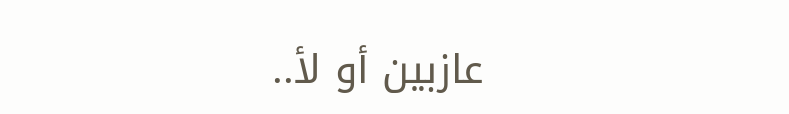عازبين أو لأ..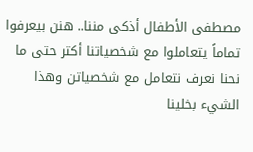مصطفى الأطفال أذكى مننا.. هنن بيعرفوا تماماً يتعاملوا مع شخصياتنا أكتر حتى ما نحنا نعرف نتعامل مع شخصياتن وهذا الشيء بخلينا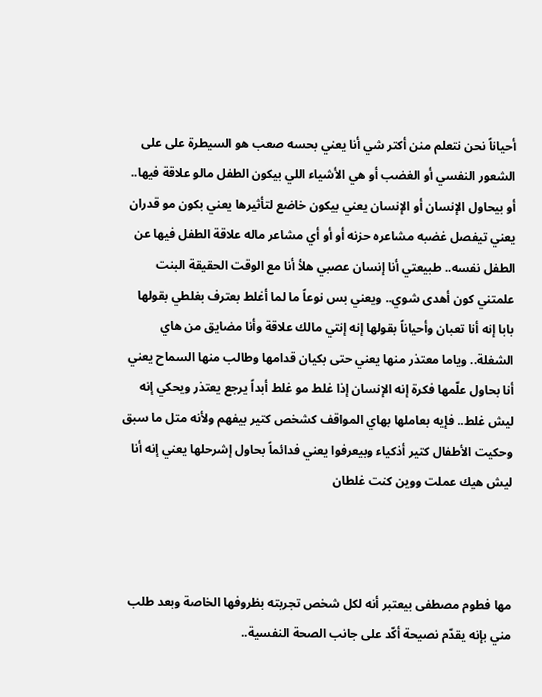أحياناً نحن نتعلم منن أكتر شي أنا يعني بحسه صعب هو السيطرة على على الشعور النفسي أو الغضب أو هي الأشياء اللي بيكون الطفل مالو علاقة فيها.. أو بيحاول الإنسان أو الإنسان يعني بيكون خاضع لتأثيرها يعني بكون مو قدران يعني تيفصل غضبه مشاعره حزنه أو أو أي مشاعر ماله علاقة الطفل فيها عن الطفل نفسه.. طبيعتي أنا إنسان عصبي هلأ أنا مع الوقت الحقيقة البنت علمتني كون أهدى شوي.. ويعني بس نوعاً ما لما أغلط بعترف بغلطي بقولها بابا إنه أنا تعبان وأحياناً بقولها إنه إنتي مالك علاقة وأنا مضايق من هاي الشغلة.. وياما معتذر منها يعني حتى بكيان قدامها وطالب منها السماح يعني أنا بحاول علّمها فكرة إنه الإنسان إذا غلط مو غلط أبداً يرجع يعتذر ويحكي إنه ليش غلط.. فإيه بعاملها بهاي المواقف كشخص كتير بيفهم ولأنه متل ما سبق وحكيت الأطفال كتير أذكياء وبيعرفوا يعني فدائماً بحاول إشرحلها يعني إنه أنا ليش هيك عملت ووين كنت غلطان



مها فطوم مصطفى بيعتبر أنه لكل شخص تجربته بظروفها الخاصة وبعد طلب مني بإنه يقدّم نصيحة أكّد على جانب الصحة النفسية..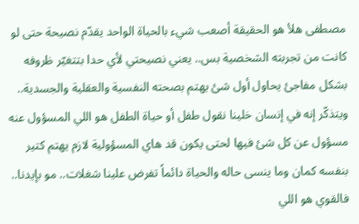مصطفى هلأ هو الحقيقة أصعب شيء بالحياة الواحد يقدّم نصيحة حتى لو كانت من تجربته الشخصية بس.. يعني نصيحتي لأي حدا بتتغيّر ظروفه بشكل مفاجئ يحاول أول شئ يهتم بصحته النفسية والعقلية والجسدية.. ويتذكّر إنه في إنسان خلينا نقول طفل أو حياة الطفل هو اللي المسؤول عنه مسؤول عن كل شئ فيها لحتى يكون قد هاي المسؤولية لازم يهتم كتير بنفسه كمان وما ينسى حاله والحياة دائماً تفرض علينا شغلات.. مو بإيدنا.. فالقوي هو اللي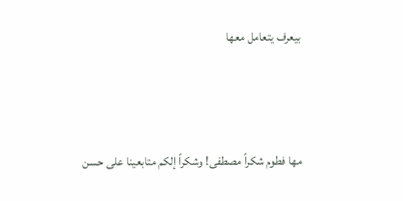بيعرف يتعامل معها



مها فطوم شكراً مصطفى! وشكراً إلكم متابعينا على حسن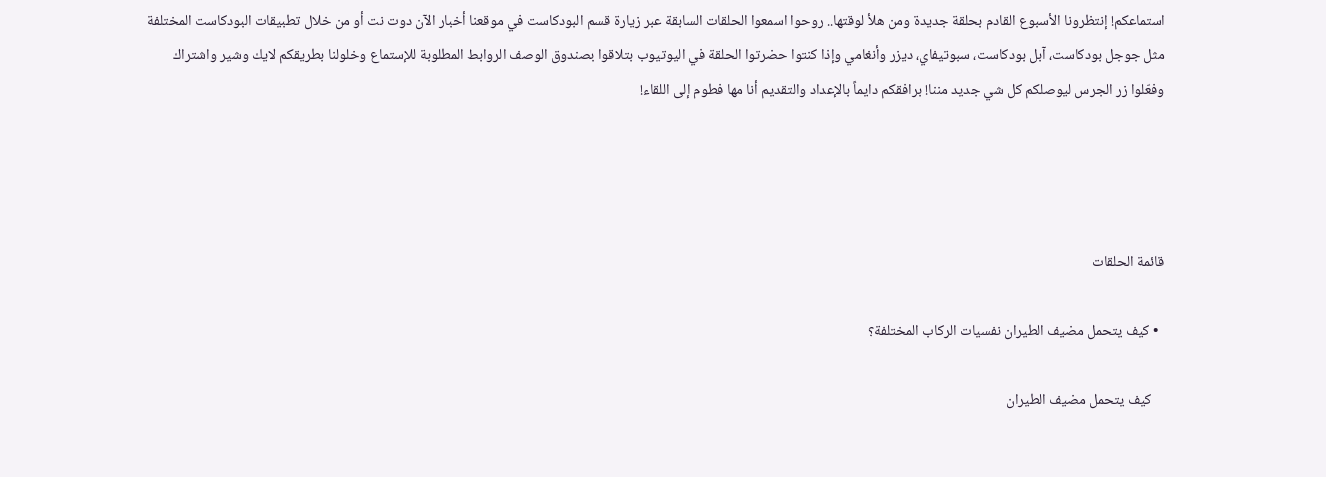استماعكم! إنتظرونا الأسبوع القادم بحلقة جديدة ومن هلأ لوقتها.. روحوا اسمعوا الحلقات السابقة عبر زيارة قسم البودكاست في موقعنا أخبار الآن دوت نت أو من خلال تطبيقات البودكاست المختلفة مثل جوجل بودكاست، آبل بودكاست، سبوتيفاي، ديزر وأنغامي وإذا كنتوا حضرتوا الحلقة في اليوتيوب بتلاقوا بصندوق الوصف الروابط المطلوبة للإستماع وخلولنا بطريقكم لايك وشير واشتراك وفعّلوا زر الجرس ليوصلكم كل شي جديد مننا! برافقكم دايماً بالإعداد والتقديم أنا مها فطوم إلى اللقاء!




قائمة الحلقات

  • كيف يتحمل مضيف الطيران نفسيات الركاب المختلفة؟

    كيف يتحمل مضيف الطيران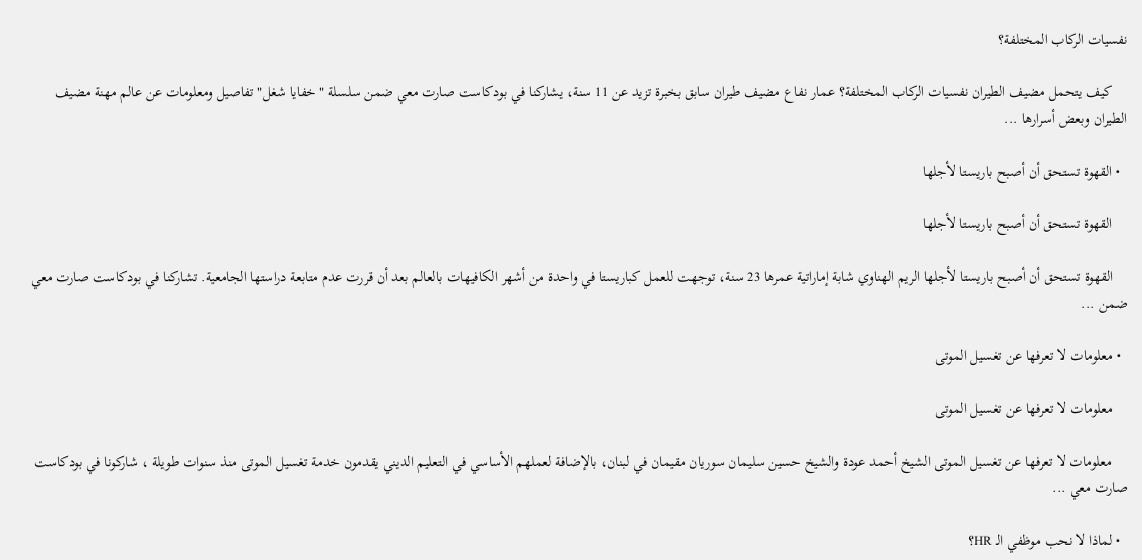نفسيات الركاب المختلفة؟

    كيف يتحمل مضيف الطيران نفسيات الركاب المختلفة؟ عمار نفاع مضيف طيران سابق بخبرة تزيد عن 11 سنة، يشاركنا في بودكاست صارت معي ضمن سلسلة "خفايا شغل" تفاصيل ومعلومات عن عالم مهنة مضيف الطيران وبعض أسرارها ...

  • القهوة تستحق أن أصبح باريستا لأجلها

    القهوة تستحق أن أصبح باريستا لأجلها

    القهوة تستحق أن أصبح باريستا لأجلها الريم الهناوي شابة إماراتية عمرها 23 سنة، توجهت للعمل كباريستا في واحدة من أشهر الكافيهات بالعالم بعد أن قررت عدم متابعة دراستها الجامعية. تشاركنا في بودكاست صارت معي ضمن ...

  • معلومات لا تعرفها عن تغسيل الموتى

    معلومات لا تعرفها عن تغسيل الموتى

    معلومات لا تعرفها عن تغسيل الموتى الشيخ أحمد عودة والشيخ حسين سليمان سوريان مقيمان في لبنان، بالإضافة لعملهم الأساسي في التعليم الديني يقدمون خدمة تغسيل الموتى منذ سنوات طويلة ، شاركونا في بودكاست صارت معي ...

  • لماذا لا نحب موظفي الـ HR؟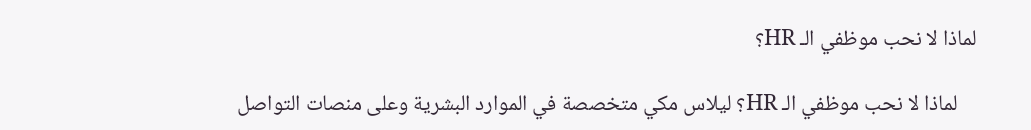لماذا لا نحب موظفي الـ HR؟

    لماذا لا نحب موظفي الـ HR؟ ليلاس مكي متخصصة في الموارد البشرية وعلى منصات التواصل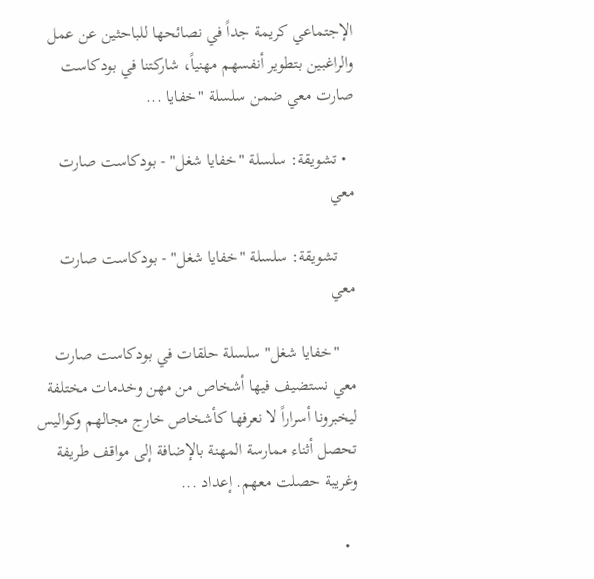الإجتماعي كريمة جداً في نصائحها للباحثين عن عمل والراغبين بتطوير أنفسهم مهنياً، شاركتنا في بودكاست صارت معي ضمن سلسلة "خفايا ...

  • تشويقة: سلسلة "خفايا شغل" - بودكاست صارت معي

    تشويقة: سلسلة "خفايا شغل" - بودكاست صارت معي

    "خفايا شغل" سلسلة حلقات في بودكاست صارت معي نستضيف فيها أشخاص من مهن وخدمات مختلفة ليخبرونا أسراراً لا نعرفها كأشخاص خارج مجالهم وكواليس تحصل أثناء ممارسة المهنة بالإضافة إلى مواقف طريفة وغريبة حصلت معهم. إعداد ...

  •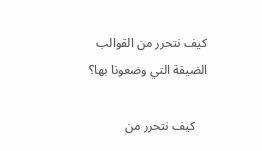كيف نتحرر من القوالب الضيقة التي وضعونا بها؟

    كيف نتحرر من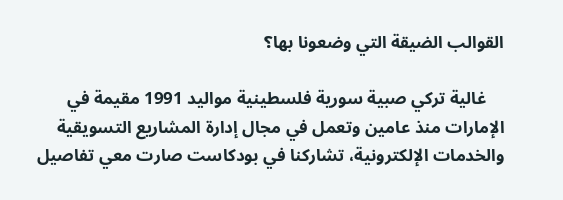القوالب الضيقة التي وضعونا بها؟

    غالية تركي صبية سورية فلسطينية مواليد 1991 مقيمة في الإمارات منذ عامين وتعمل في مجال إدارة المشاريع التسويقية والخدمات الإلكترونية، تشاركنا في بودكاست صارت معي تفاصيل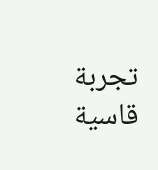تجربة قاسية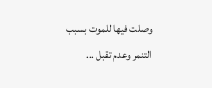وصلت فيها للموت بسبب التنمر وعدم تقبل ...